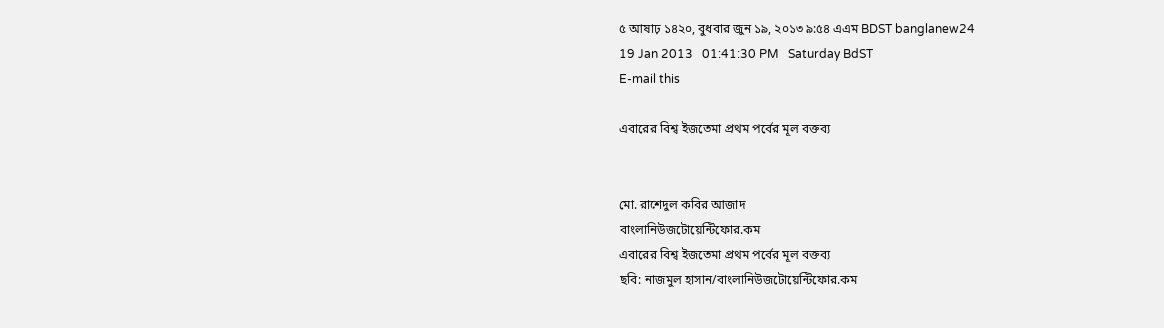৫ আষাঢ় ১৪২০, বুধবার জুন ১৯, ২০১৩ ৯:৫৪ এএম BDST banglanew24
19 Jan 2013   01:41:30 PM   Saturday BdST
E-mail this

এবারের বিশ্ব ইজতেমা প্রথম পর্বের মূল বক্তব্য


মো. রাশেদুল কবির আজাদ
বাংলানিউজটোয়েন্টিফোর.কম
এবারের বিশ্ব ইজতেমা প্রথম পর্বের মূল বক্তব্য
ছবি: নাজমুল হাসান/বাংলানিউজটোয়েন্টিফোর.কম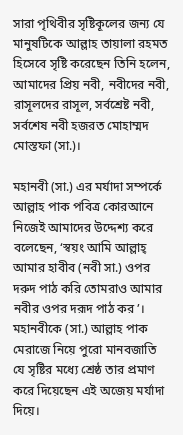সারা পৃথিবীর সৃষ্টিকূলের জন্য যে মানুষটিকে আল্লাহ তায়ালা রহমত হিসেবে সৃষ্টি করেছেন তিনি হলেন, আমাদের প্রিয় নবী, নবীদের নবী, রাসূলদের রাসূল, সর্বশ্রেষ্ট নবী, সর্বশেষ নবী হজরত মোহাম্মদ মোস্তফা (সা.)।

মহানবী (সা.) এর মর্যাদা সম্পর্কে আল্লাহ পাক পবিত্র কোরআনে নিজেই আমাদের উদ্দেশ্য করে বলেছেন, ‘স্বয়ং আমি আল্লাহ্ আমার হাবীব (নবী সা.) ওপর দরুদ পাঠ করি তোমরাও আমার নবীর ওপর দরূদ পাঠ কর’। মহানবীকে (সা.) আল্লাহ পাক মেরাজে নিয়ে পুরো মানবজাতি যে সৃষ্টির মধ্যে শ্রেষ্ঠ তার প্রমাণ করে দিয়েছেন এই অজেয় মর্যাদা দিয়ে।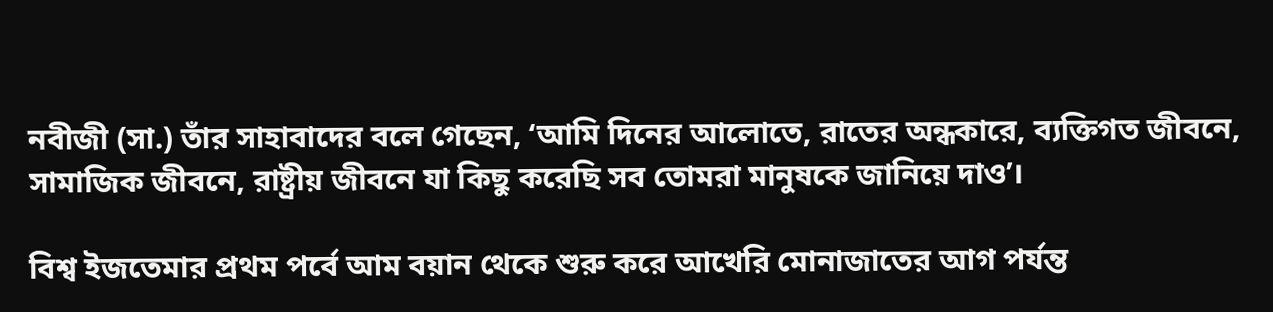নবীজী (সা.) তাঁর সাহাবাদের বলে গেছেন, ‘আমি দিনের আলোতে, রাতের অন্ধকারে, ব্যক্তিগত জীবনে, সামাজিক জীবনে, রাষ্ট্রীয় জীবনে যা কিছু করেছি সব তোমরা মানুষকে জানিয়ে দাও’।

বিশ্ব ইজতেমার প্রথম পর্বে আম বয়ান থেকে শুরু করে আখেরি মোনাজাতের আগ পর্যন্ত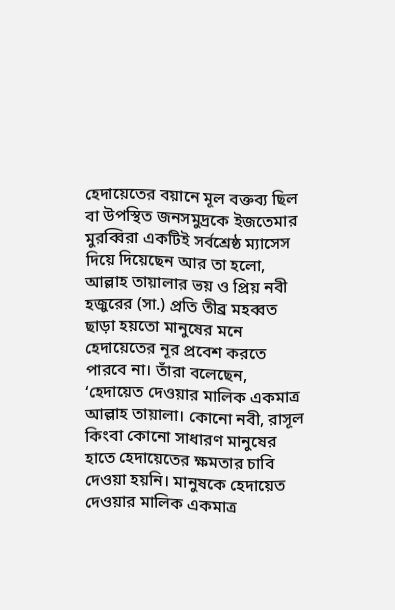হেদায়েতের বয়ানে মূল বক্তব্য ছিল বা উপস্থিত জনসমুদ্রকে ইজতেমার মুরব্বিরা একটিই সর্বশ্রেষ্ঠ ম্যাসেস দিয়ে দিয়েছেন আর তা হলো, আল্লাহ তায়ালার ভয় ও প্রিয় নবী হজুরের (সা.) প্রতি তীব্র মহব্বত ছাড়া হয়তো মানুষের মনে হেদায়েতের নূর প্রবেশ করতে পারবে না। তাঁরা বলেছেন, ‘হেদায়েত দেওয়ার মালিক একমাত্র আল্লাহ তায়ালা। কোনো নবী, রাসূল কিংবা কোনো সাধারণ মানুষের হাতে হেদায়েতের ক্ষমতার চাবি দেওয়া হয়নি। মানুষকে হেদায়েত দেওয়ার মালিক একমাত্র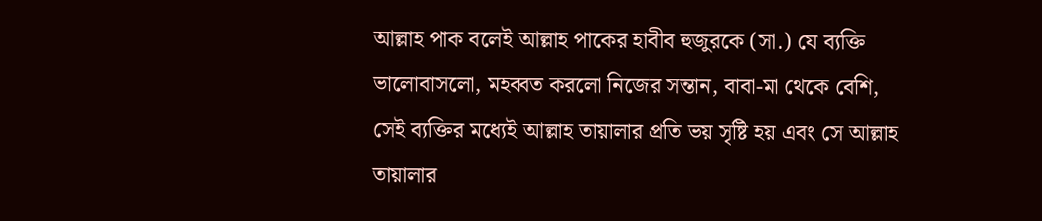আল্লাহ পাক বলেই আল্লাহ পাকের হাবীব হুজুরকে (সা.) যে ব্যক্তি ভালোবাসলো, মহব্বত করলো নিজের সন্তান, বাবা-মা থেকে বেশি, সেই ব্যক্তির মধ্যেই আল্লাহ তায়ালার প্রতি ভয় সৃষ্টি হয় এবং সে আল্লাহ তায়ালার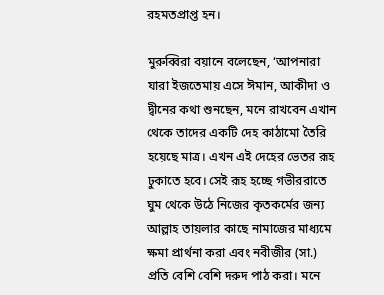রহমতপ্রাপ্ত হন।

মুরুব্বিরা বয়ানে বলেছেন, ‘আপনারা যারা ইজতেমায় এসে ঈমান, আকীদা ও দ্বীনের কথা শুনছেন, মনে রাখবেন এখান থেকে তাদের একটি দেহ কাঠামো তৈরি হয়েছে মাত্র। এখন এই দেহের ভেতর রূহ ঢুকাতে হবে। সেই রূহ হচ্ছে গভীররাতে ঘুম থেকে উঠে নিজের কৃতকর্মের জন্য আল্লাহ তায়লার কাছে নামাজের মাধ্যমে ক্ষমা প্রার্থনা করা এবং নবীজীর (সা.) প্রতি বেশি বেশি দরুদ পাঠ করা। মনে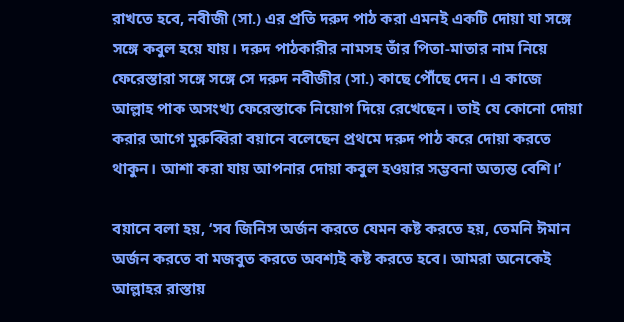রাখতে হবে, নবীজী (সা.) এর প্রতি দরুদ পাঠ করা এমনই একটি দোয়া যা সঙ্গে সঙ্গে কবুল হয়ে যায়। দরুদ পাঠকারীর নামসহ তাঁর পিতা-মাতার নাম নিয়ে ফেরেস্তারা সঙ্গে সঙ্গে সে দরুদ নবীজীর (সা.) কাছে পৌঁছে দেন। এ কাজে আল্লাহ পাক অসংখ্য ফেরেস্তাকে নিয়োগ দিয়ে রেখেছেন। তাই যে কোনো দোয়া করার আগে মুরুব্বিরা বয়ানে বলেছেন প্রথমে দরুদ পাঠ করে দোয়া করতে থাকুন। আশা করা যায় আপনার দোয়া কবুল হওয়ার সম্ভবনা অত্যন্ত বেশি।’

বয়ানে বলা হয়, ‘সব জিনিস অর্জন করতে যেমন কষ্ট করতে হয়, তেমনি ঈমান অর্জন করতে বা মজবুত করতে অবশ্যই কষ্ট করতে হবে। আমরা অনেকেই আল্লাহর রাস্তায়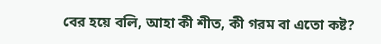বের হয়ে বলি, আহা কী শীত, কী গরম বা এতো কষ্ট?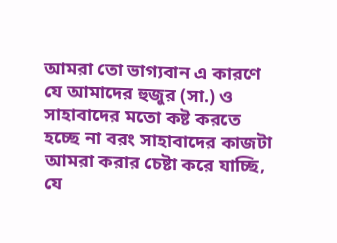আমরা তো ভাগ্যবান এ কারণে যে আমাদের হুজুর (সা.) ও সাহাবাদের মতো কষ্ট করতে হচ্ছে না বরং সাহাবাদের কাজটা আমরা করার চেষ্টা করে যাচ্ছি, যে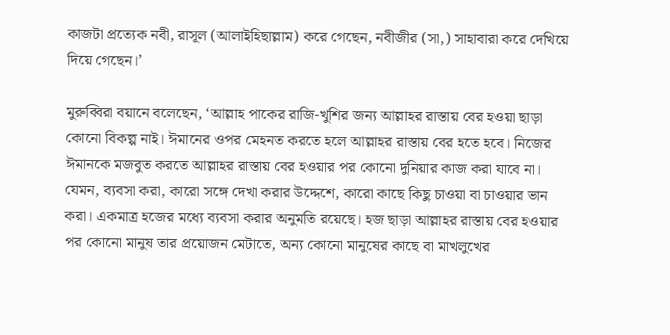কাজটা প্রত্যেক নবী, রাসূল (আলাইহিছাল্লাম) করে গেছেন, নবীজীর (সা,) সাহাবারা করে দেখিয়ে দিয়ে গেছেন।’

মুরুব্বিরা বয়ানে বলেছেন, ‘আল্লাহ পাকের রাজি-খুশির জন্য আল্লাহর রাস্তায় বের হওয়া ছাড়া কোনো বিকল্প নাই। ঈমানের ওপর মেহনত করতে হলে আল্লাহর রাস্তায় বের হতে হবে। নিজের ঈমানকে মজবুত করতে আল্লাহর রাস্তায় বের হওয়ার পর কোনো দুনিয়ার কাজ করা যাবে না। যেমন, ব্যবসা করা, কারো সঙ্গে দেখা করার উদ্দেশে, কারো কাছে কিছু চাওয়া বা চাওয়ার ভান করা। একমাত্র হজের মধ্যে ব্যবসা করার অনুমতি রয়েছে। হজ ছাড়া আল্লাহর রাস্তায় বের হওয়ার পর কোনো মানুষ তার প্রয়োজন মেটাতে, অন্য কোনো মানুষের কাছে বা মাখলুখের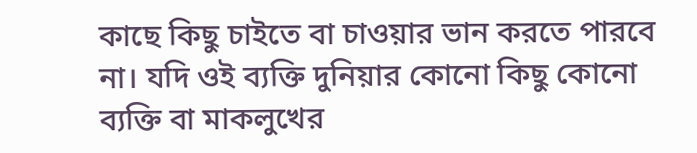কাছে কিছু চাইতে বা চাওয়ার ভান করতে পারবে না। যদি ওই ব্যক্তি দুনিয়ার কোনো কিছু কোনো ব্যক্তি বা মাকলুখের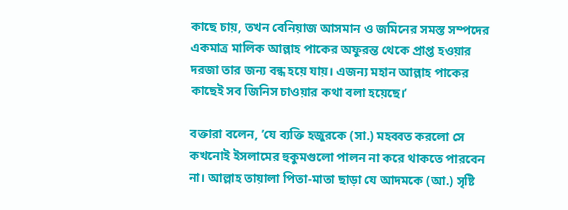কাছে চায়, তখন বেনিয়াজ আসমান ও জমিনের সমস্ত সম্পদের একমাত্র মালিক আল্লাহ পাকের অফুরন্ত থেকে প্রাপ্ত হওয়ার দরজা তার জন্য বন্ধ হয়ে যায়। এজন্য মহান আল্লাহ পাকের কাছেই সব জিনিস চাওয়ার কথা বলা হয়েছে।’

বক্তারা বলেন, ’যে ব্যক্তি হজুরকে (সা.) মহব্বত করলো সে কখনোই ইসলামের হুকুমগুলো পালন না করে থাকতে পারবেন না। আল্লাহ তায়ালা পিতা-মাতা ছাড়া যে আদমকে (আ.) সৃষ্টি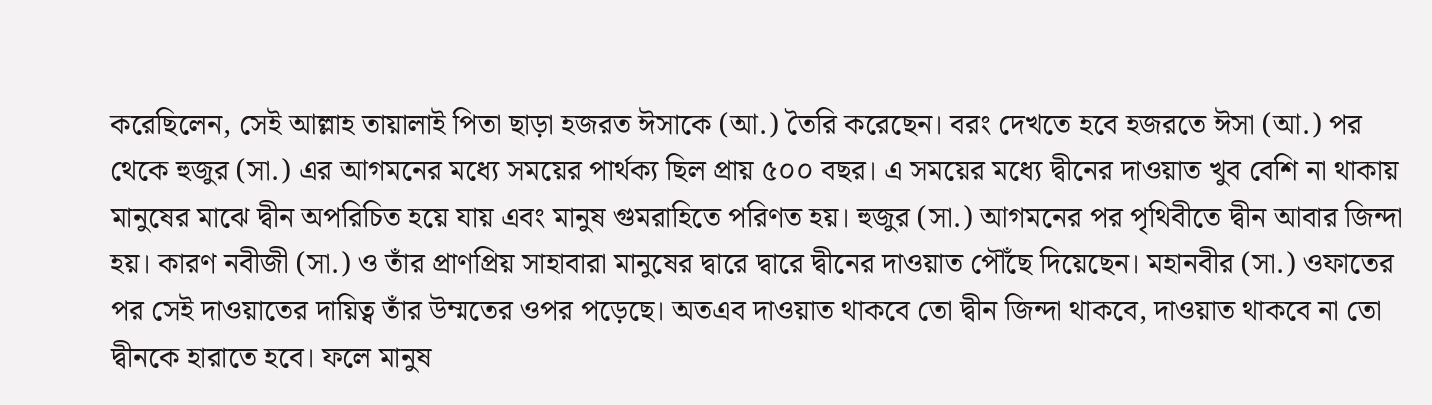করেছিলেন, সেই আল্লাহ তায়ালাই পিতা ছাড়া হজরত ঈসাকে (আ.) তৈরি করেছেন। বরং দেখতে হবে হজরতে ঈসা (আ.) পর থেকে হুজুর (সা.) এর আগমনের মধ্যে সময়ের পার্থক্য ছিল প্রায় ৫০০ বছর। এ সময়ের মধ্যে দ্বীনের দাওয়াত খুব বেশি না থাকায় মানুষের মাঝে দ্বীন অপরিচিত হয়ে যায় এবং মানুষ গুমরাহিতে পরিণত হয়। হুজুর (সা.) আগমনের পর পৃথিবীতে দ্বীন আবার জিন্দা হয়। কারণ নবীজী (সা.) ও তাঁর প্রাণপ্রিয় সাহাবারা মানুষের দ্বারে দ্বারে দ্বীনের দাওয়াত পৌঁছে দিয়েছেন। মহানবীর (সা.) ওফাতের পর সেই দাওয়াতের দায়িত্ব তাঁর উম্মতের ওপর পড়েছে। অতএব দাওয়াত থাকবে তো দ্বীন জিন্দা থাকবে, দাওয়াত থাকবে না তো দ্বীনকে হারাতে হবে। ফলে মানুষ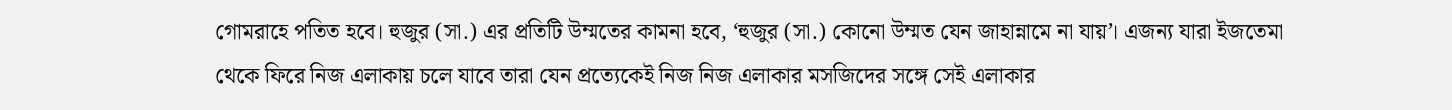গোমরাহে পতিত হবে। হুজুর (সা.) এর প্রতিটি উম্মতের কামনা হবে, ‘হুজুর (সা.) কোনো উম্মত যেন জাহান্নামে না যায়’। এজন্য যারা ইজতেমা থেকে ফিরে নিজ এলাকায় চলে যাবে তারা যেন প্রত্যেকেই নিজ নিজ এলাকার মসজিদের সঙ্গে সেই এলাকার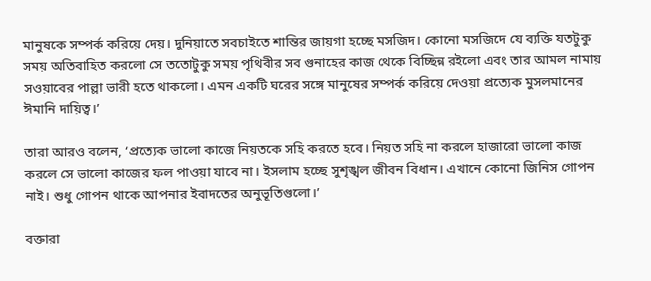মানুষকে সম্পর্ক করিয়ে দেয়। দুনিয়াতে সবচাইতে শান্তির জায়গা হচ্ছে মসজিদ। কোনো মসজিদে যে ব্যক্তি যতটুকু সময় অতিবাহিত করলো সে ততোটুকু সময় পৃথিবীর সব গুনাহের কাজ থেকে বিচ্ছিন্ন রইলো এবং তার আমল নামায় সওয়াবের পাল্লা ভারী হতে থাকলো। এমন একটি ঘরের সঙ্গে মানুষের সম্পর্ক করিয়ে দেওয়া প্রত্যেক মুসলমানের ঈমানি দায়িত্ব।’

তারা আরও বলেন, ‘প্রত্যেক ভালো কাজে নিয়তকে সহি করতে হবে। নিয়ত সহি না করলে হাজারো ভালো কাজ করলে সে ভালো কাজের ফল পাওয়া যাবে না। ইসলাম হচ্ছে সুশৃঙ্খল জীবন বিধান। এখানে কোনো জিনিস গোপন নাই। শুধু গোপন থাকে আপনার ইবাদতের অনুভূতিগুলো।’

বক্তারা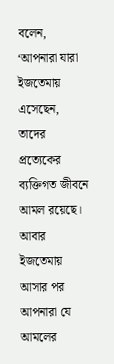বলেন, ‘আপনারা যারা ইজতেমায় এসেছেন, তাদের প্রত্যেকের ব্যক্তিগত জীবনে আমল রয়েছে। আবার ইজতেমায় আসার পর আপনারা যে আমলের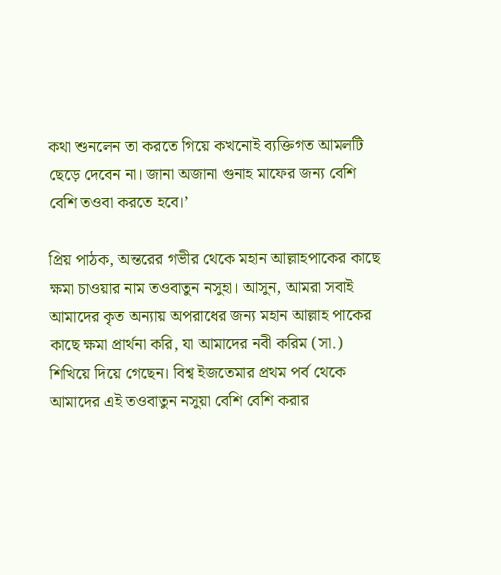কথা শুনলেন তা করতে গিয়ে কখনোই ব্যক্তিগত আমলটি ছেড়ে দেবেন না। জানা অজানা গুনাহ মাফের জন্য বেশি বেশি তওবা করতে হবে।’

প্রিয় পাঠক, অন্তরের গভীর থেকে মহান আল্লাহপাকের কাছে ক্ষমা চাওয়ার নাম তওবাতুন নসুহা। আসুন, আমরা সবাই আমাদের কৃত অন্যায় অপরাধের জন্য মহান আল্লাহ পাকের কাছে ক্ষমা প্রার্থনা করি, যা আমাদের নবী করিম (সা.) শিখিয়ে দিয়ে গেছেন। বিশ্ব ইজতেমার প্রথম পর্ব থেকে আমাদের এই তওবাতুন নসুয়া বেশি বেশি করার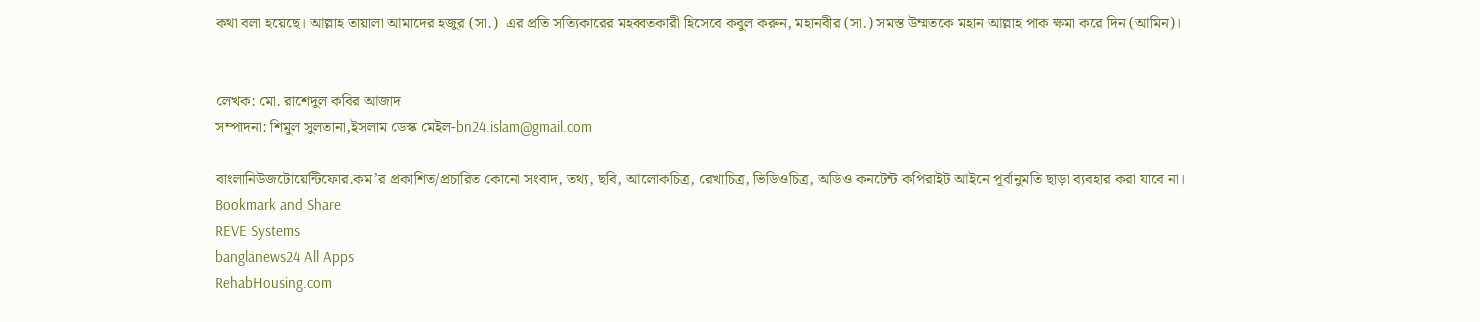কথা বলা হয়েছে। আল্লাহ তায়ালা আমাদের হজুর (সা.)  এর প্রতি সত্যিকারের মহব্বতকারী হিসেবে কবুল করুন, মহানবীর (সা.) সমস্ত উম্মতকে মহান আল্লাহ পাক ক্ষমা করে দিন (আমিন)।


লেখক: মো. রাশেদুল কবির আজাদ
সম্পাদনা: শিমুল সুলতানা,ইসলাম ডেস্ক মেইল-bn24.islam@gmail.com

বাংলানিউজটোয়েন্টিফোর.কম’র প্রকাশিত/প্রচারিত কোনো সংবাদ, তথ্য, ছবি, আলোকচিত্র, রেখাচিত্র, ভিডিওচিত্র, অডিও কনটেন্ট কপিরাইট আইনে পূর্বানুমতি ছাড়া ব্যবহার করা যাবে না।
Bookmark and Share
REVE Systems
banglanews24 All Apps
RehabHousing.com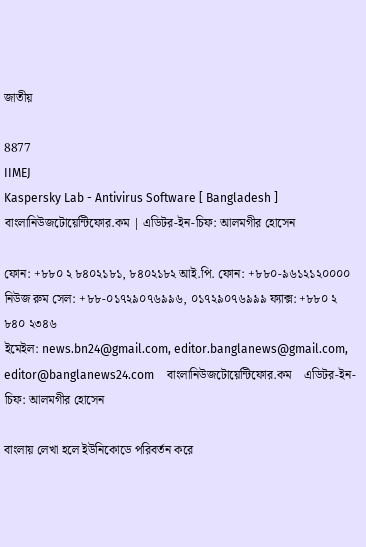জাতীয়

8877
IIMEJ
Kaspersky Lab - Antivirus Software [ Bangladesh ]
বাংলানিউজটোয়েন্টিফোর.কম | এডিটর-ইন-চিফ: আলমগীর হোসেন

ফোন: +৮৮০ ২ ৮৪০২১৮১, ৮৪০২১৮২ আই.পি. ফোন: +৮৮০-৯৬১২১২০০০০ নিউজ রুম সেল: +৮৮-০১৭২৯০৭৬৯৯৬, ০১৭২৯০৭৬৯৯৯ ফ্যাক্স: +৮৮০ ২ ৮৪০ ২৩৪৬
ইমেইল: news.bn24@gmail.com, editor.banglanews@gmail.com, editor@banglanews24.com    বাংলানিউজটোয়েন্টিফোর.কম    এডিটর-ইন-চিফ: আলমগীর হোসেন

বাংলায় লেখা হলে ইউনিকোডে পরিবর্তন করে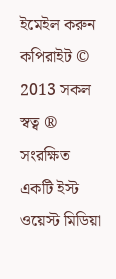ইমেইল করুন    কপিরাইট © 2013 সকল স্বত্ব ® সংরক্ষিত    একটি ইস্ট ওয়েস্ট মিডিয়া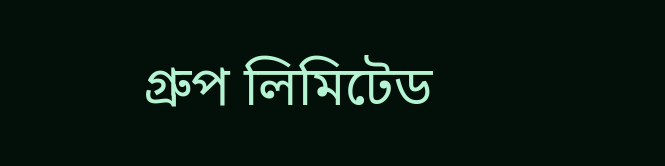গ্রুপ লিমিটেড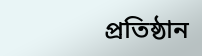প্রতিষ্ঠান